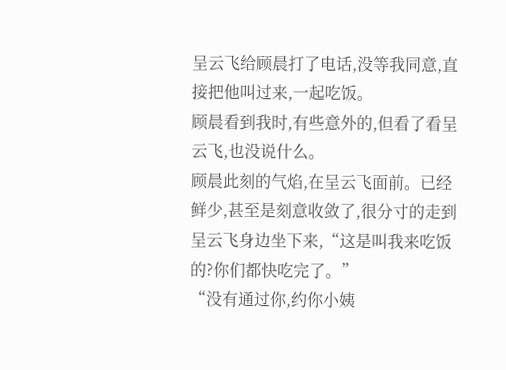呈云飞给顾晨打了电话,没等我同意,直接把他叫过来,一起吃饭。
顾晨看到我时,有些意外的,但看了看呈云飞,也没说什么。
顾晨此刻的气焰,在呈云飞面前。已经鲜少,甚至是刻意收敛了,很分寸的走到呈云飞身边坐下来,“这是叫我来吃饭的?你们都快吃完了。”
“没有通过你,约你小姨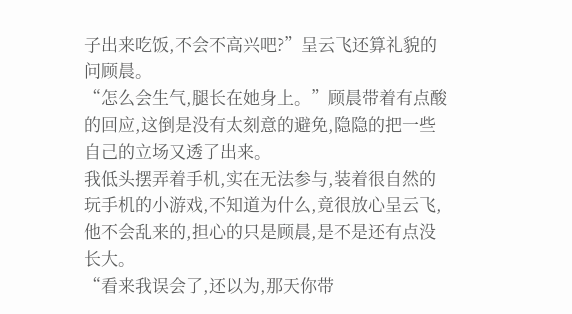子出来吃饭,不会不高兴吧?”呈云飞还算礼貌的问顾晨。
“怎么会生气,腿长在她身上。”顾晨带着有点酸的回应,这倒是没有太刻意的避免,隐隐的把一些自己的立场又透了出来。
我低头摆弄着手机,实在无法参与,装着很自然的玩手机的小游戏,不知道为什么,竟很放心呈云飞,他不会乱来的,担心的只是顾晨,是不是还有点没长大。
“看来我误会了,还以为,那天你带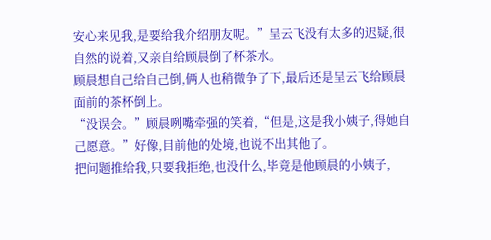安心来见我,是要给我介绍朋友呢。”呈云飞没有太多的迟疑,很自然的说着,又亲自给顾晨倒了杯茶水。
顾晨想自己给自己倒,俩人也稍微争了下,最后还是呈云飞给顾晨面前的茶杯倒上。
“没误会。”顾晨咧嘴牵强的笑着,“但是,这是我小姨子,得她自己愿意。”好像,目前他的处境,也说不出其他了。
把问题推给我,只要我拒绝,也没什么,毕竟是他顾晨的小姨子,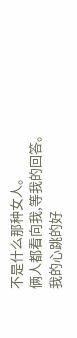不是什么那种女人。
俩人都看向我,等我的回答。
我的心跳的好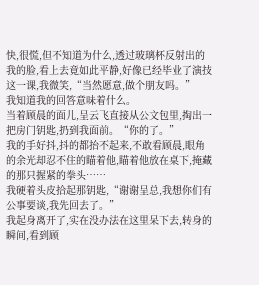快,很慌,但不知道为什么,透过玻璃杯反射出的我的脸,看上去竟如此平静,好像已经毕业了演技这一课,我微笑,“当然愿意,做个朋友吗。”
我知道我的回答意味着什么。
当着顾晨的面儿,呈云飞直接从公文包里,掏出一把房门钥匙,扔到我面前。“你的了。”
我的手好抖,抖的都抬不起来,不敢看顾晨,眼角的余光却忍不住的瞄着他,瞄着他放在桌下,掩藏的那只握紧的拳头……
我硬着头皮拾起那钥匙,“谢谢呈总,我想你们有公事要谈,我先回去了。”
我起身离开了,实在没办法在这里呆下去,转身的瞬间,看到顾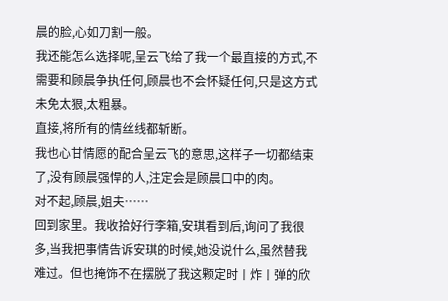晨的脸,心如刀割一般。
我还能怎么选择呢,呈云飞给了我一个最直接的方式,不需要和顾晨争执任何,顾晨也不会怀疑任何,只是这方式未免太狠,太粗暴。
直接,将所有的情丝线都斩断。
我也心甘情愿的配合呈云飞的意思,这样子一切都结束了,没有顾晨强悍的人,注定会是顾晨口中的肉。
对不起,顾晨,姐夫……
回到家里。我收拾好行李箱,安琪看到后,询问了我很多,当我把事情告诉安琪的时候,她没说什么,虽然替我难过。但也掩饰不在摆脱了我这颗定时丨炸丨弹的欣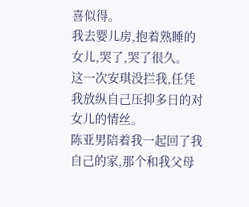喜似得。
我去婴儿房,抱着熟睡的女儿,哭了,哭了很久。
这一次安琪没拦我,任凭我放纵自己压抑多日的对女儿的情丝。
陈亚男陪着我一起回了我自己的家,那个和我父母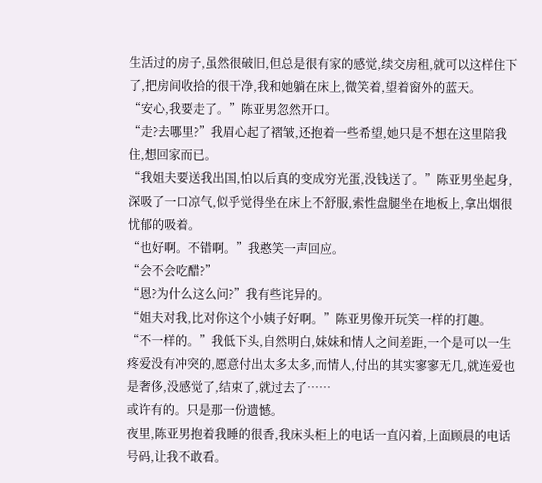生活过的房子,虽然很破旧,但总是很有家的感觉,续交房租,就可以这样住下了,把房间收拾的很干净,我和她躺在床上,微笑着,望着窗外的蓝天。
“安心,我要走了。”陈亚男忽然开口。
“走?去哪里?”我眉心起了褶皱,还抱着一些希望,她只是不想在这里陪我住,想回家而已。
“我姐夫要送我出国,怕以后真的变成穷光蛋,没钱送了。”陈亚男坐起身,深吸了一口凉气,似乎觉得坐在床上不舒服,索性盘腿坐在地板上,拿出烟很忧郁的吸着。
“也好啊。不错啊。”我憨笑一声回应。
“会不会吃醋?”
“恩?为什么这么问?”我有些诧异的。
“姐夫对我,比对你这个小姨子好啊。”陈亚男像开玩笑一样的打趣。
“不一样的。”我低下头,自然明白,妹妹和情人之间差距,一个是可以一生疼爱没有冲突的,愿意付出太多太多,而情人,付出的其实寥寥无几,就连爱也是奢侈,没感觉了,结束了,就过去了……
或许有的。只是那一份遗憾。
夜里,陈亚男抱着我睡的很香,我床头柜上的电话一直闪着,上面顾晨的电话号码,让我不敢看。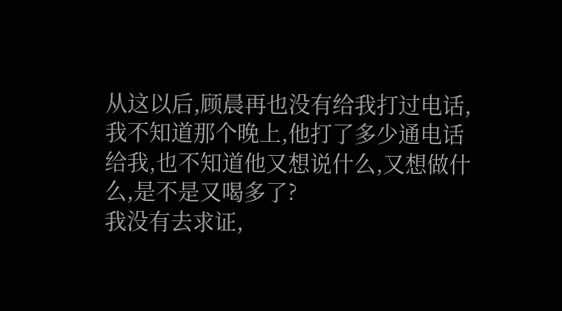从这以后,顾晨再也没有给我打过电话,我不知道那个晚上,他打了多少通电话给我,也不知道他又想说什么,又想做什么,是不是又喝多了?
我没有去求证,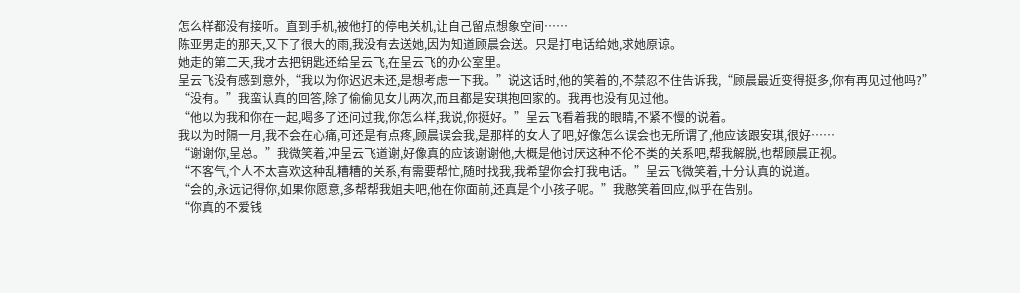怎么样都没有接听。直到手机,被他打的停电关机,让自己留点想象空间……
陈亚男走的那天,又下了很大的雨,我没有去送她,因为知道顾晨会送。只是打电话给她,求她原谅。
她走的第二天,我才去把钥匙还给呈云飞,在呈云飞的办公室里。
呈云飞没有感到意外,“我以为你迟迟未还,是想考虑一下我。”说这话时,他的笑着的,不禁忍不住告诉我,“顾晨最近变得挺多,你有再见过他吗?”
“没有。”我蛮认真的回答,除了偷偷见女儿两次,而且都是安琪抱回家的。我再也没有见过他。
“他以为我和你在一起,喝多了还问过我,你怎么样,我说,你挺好。”呈云飞看着我的眼睛,不紧不慢的说着。
我以为时隔一月,我不会在心痛,可还是有点疼,顾晨误会我,是那样的女人了吧,好像怎么误会也无所谓了,他应该跟安琪,很好……
“谢谢你,呈总。”我微笑着,冲呈云飞道谢,好像真的应该谢谢他,大概是他讨厌这种不伦不类的关系吧,帮我解脱,也帮顾晨正视。
“不客气,个人不太喜欢这种乱糟糟的关系,有需要帮忙,随时找我,我希望你会打我电话。”呈云飞微笑着,十分认真的说道。
“会的,永远记得你,如果你愿意,多帮帮我姐夫吧,他在你面前,还真是个小孩子呢。”我憨笑着回应,似乎在告别。
“你真的不爱钱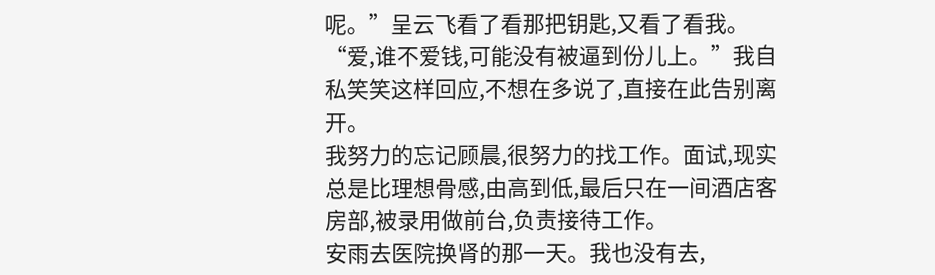呢。”呈云飞看了看那把钥匙,又看了看我。
“爱,谁不爱钱,可能没有被逼到份儿上。”我自私笑笑这样回应,不想在多说了,直接在此告别离开。
我努力的忘记顾晨,很努力的找工作。面试,现实总是比理想骨感,由高到低,最后只在一间酒店客房部,被录用做前台,负责接待工作。
安雨去医院换肾的那一天。我也没有去,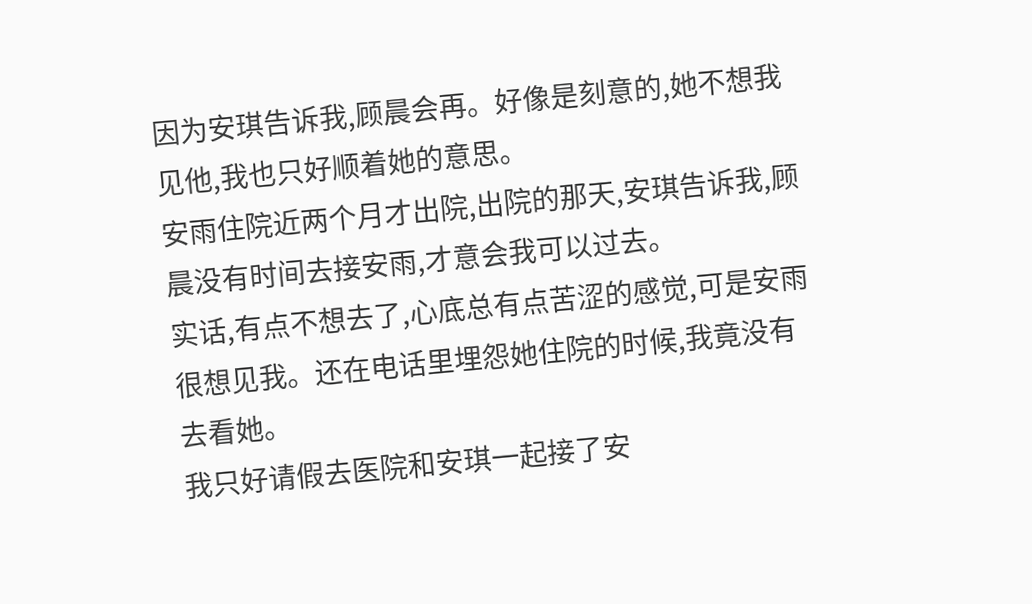因为安琪告诉我,顾晨会再。好像是刻意的,她不想我见他,我也只好顺着她的意思。
安雨住院近两个月才出院,出院的那天,安琪告诉我,顾晨没有时间去接安雨,才意会我可以过去。
实话,有点不想去了,心底总有点苦涩的感觉,可是安雨很想见我。还在电话里埋怨她住院的时候,我竟没有去看她。
我只好请假去医院和安琪一起接了安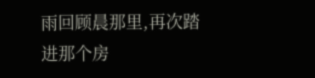雨回顾晨那里,再次踏进那个房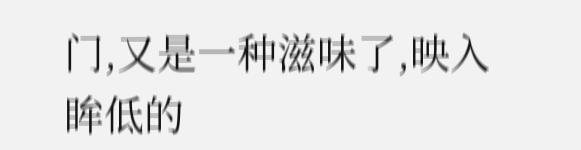门,又是一种滋味了,映入眸低的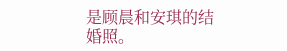是顾晨和安琪的结婚照。